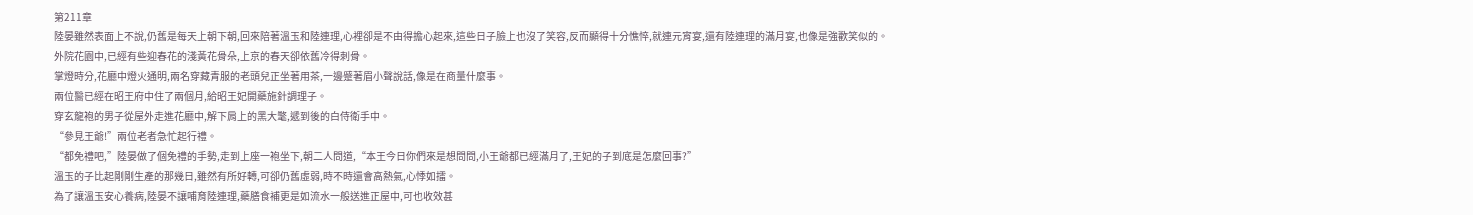第211章
陸晏雖然表面上不說,仍舊是每天上朝下朝,回來陪著溫玉和陸連理,心裡卻是不由得擔心起來,這些日子臉上也沒了笑容,反而顯得十分憔悴,就連元宵宴,還有陸連理的滿月宴,也像是強歡笑似的。
外院花園中,已經有些迎春花的淺黃花骨朵,上京的春天卻依舊冷得刺骨。
掌燈時分,花廳中燈火通明,兩名穿藏青服的老頭兒正坐著用茶,一邊蹙著眉小聲說話,像是在商量什麼事。
兩位醫已經在昭王府中住了兩個月,給昭王妃開藥施針調理子。
穿玄龍袍的男子從屋外走進花廳中,解下肩上的黑大氅,遞到後的白侍衛手中。
“參見王爺!”兩位老者急忙起行禮。
“都免禮吧,”陸晏做了個免禮的手勢,走到上座一袍坐下,朝二人問道,“本王今日你們來是想問問,小王爺都已經滿月了,王妃的子到底是怎麼回事?”
溫玉的子比起剛剛生產的那幾日,雖然有所好轉,可卻仍舊虛弱,時不時還會高熱氣,心悸如擂。
為了讓溫玉安心養病,陸晏不讓哺育陸連理,藥膳食補更是如流水一般送進正屋中,可也收效甚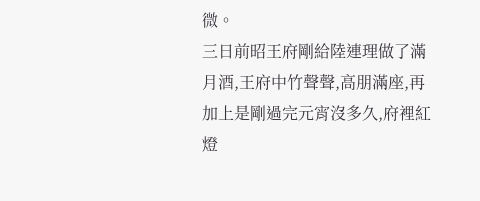微。
三日前昭王府剛給陸連理做了滿月酒,王府中竹聲聲,高朋滿座,再加上是剛過完元宵沒多久,府裡紅燈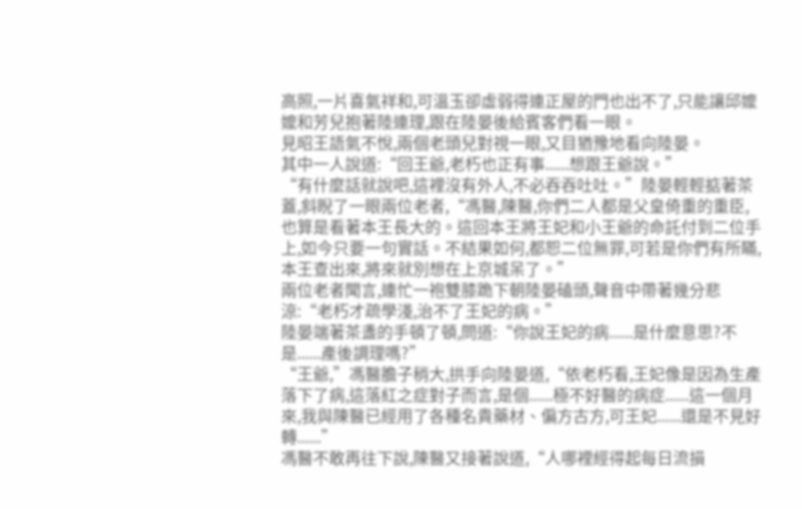高照,一片喜氣祥和,可溫玉卻虛弱得連正屋的門也出不了,只能讓邱嬤嬤和芳兒抱著陸連理,跟在陸晏後給賓客們看一眼。
見昭王語氣不悅,兩個老頭兒對視一眼,又目猶豫地看向陸晏。
其中一人說道:“回王爺,老朽也正有事......想跟王爺說。”
“有什麼話就說吧,這裡沒有外人,不必吞吞吐吐。”陸晏輕輕掂著茶蓋,斜睨了一眼兩位老者,“馮醫,陳醫,你們二人都是父皇倚重的重臣,也算是看著本王長大的。這回本王將王妃和小王爺的命託付到二位手上,如今只要一句實話。不結果如何,都恕二位無罪,可若是你們有所瞞,本王查出來,將來就別想在上京城呆了。”
兩位老者聞言,連忙一袍雙膝跪下朝陸晏磕頭,聲音中帶著幾分悲涼:“老朽才疏學淺,治不了王妃的病。”
陸晏端著茶盞的手頓了頓,問道:“你說王妃的病......是什麼意思?不是......產後調理嗎?”
“王爺,”馮醫膽子稍大,拱手向陸晏道,“依老朽看,王妃像是因為生產落下了病,這落紅之症對子而言,是個......極不好醫的病症......這一個月來,我與陳醫已經用了各種名貴藥材、偏方古方,可王妃......還是不見好轉......”
馮醫不敢再往下說,陳醫又接著說道,“人哪裡經得起每日流損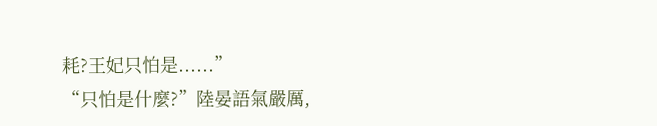耗?王妃只怕是......”
“只怕是什麼?”陸晏語氣嚴厲,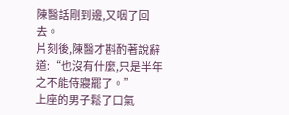陳醫話剛到邊,又咽了回去。
片刻後,陳醫才斟酌著說辭道:“也沒有什麼,只是半年之不能侍寢罷了。”
上座的男子鬆了口氣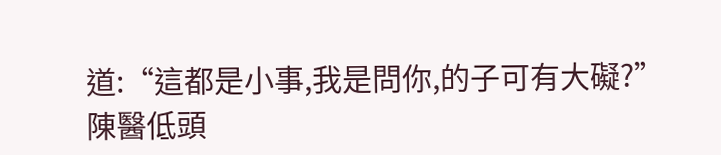道:“這都是小事,我是問你,的子可有大礙?”
陳醫低頭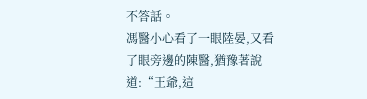不答話。
馮醫小心看了一眼陸晏,又看了眼旁邊的陳醫,猶豫著說道:“王爺,這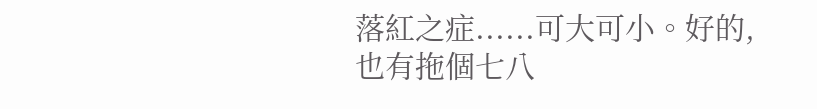落紅之症......可大可小。好的,也有拖個七八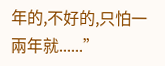年的,不好的,只怕一兩年就......”